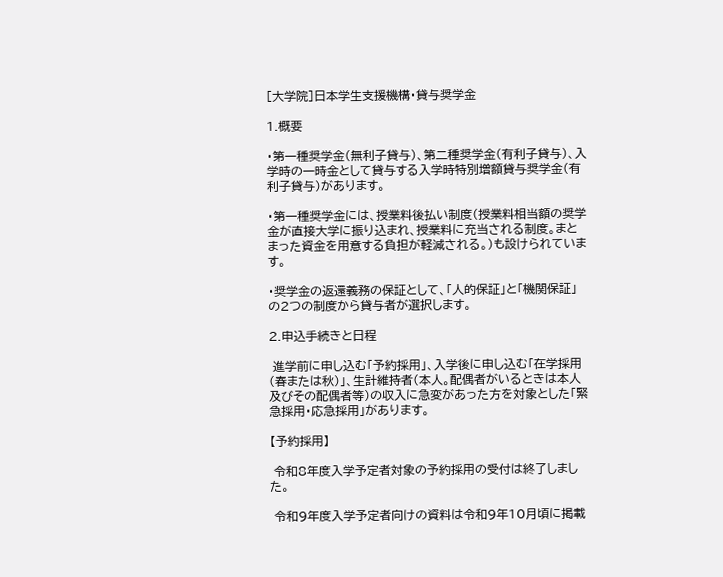[大学院]日本学生支援機構・貸与奨学金

1.概要

・第一種奨学金(無利子貸与)、第二種奨学金(有利子貸与)、入学時の一時金として貸与する入学時特別増額貸与奨学金(有利子貸与)があります。

・第一種奨学金には、授業料後払い制度(授業料相当額の奨学金が直接大学に振り込まれ、授業料に充当される制度。まとまった資金を用意する負担が軽減される。)も設けられています。

・奨学金の返還義務の保証として、「人的保証」と「機関保証」の2つの制度から貸与者が選択します。

2.申込手続きと日程

 進学前に申し込む「予約採用」、入学後に申し込む「在学採用(春または秋)」、生計維持者(本人。配偶者がいるときは本人及びその配偶者等)の収入に急変があった方を対象とした「緊急採用・応急採用」があります。

【予約採用】

 令和8年度入学予定者対象の予約採用の受付は終了しました。

 令和9年度入学予定者向けの資料は令和9年10月頃に掲載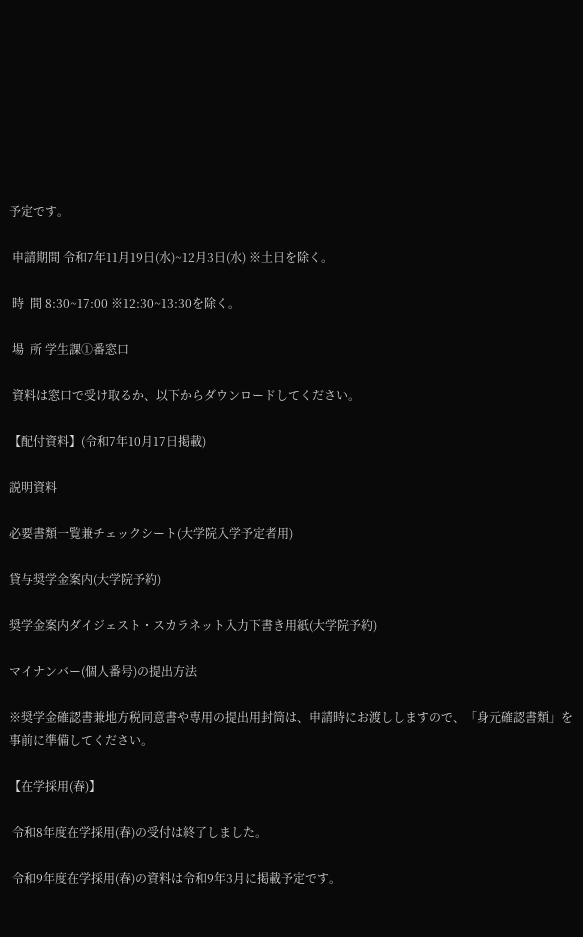予定です。

 申請期間 令和7年11月19日(水)~12月3日(水) ※土日を除く。

 時  間 8:30~17:00 ※12:30~13:30を除く。

 場  所 学生課①番窓口

 資料は窓口で受け取るか、以下からダウンロードしてください。

【配付資料】(令和7年10月17日掲載)

説明資料

必要書類一覧兼チェックシート(大学院入学予定者用)

貸与奨学金案内(大学院予約)

奨学金案内ダイジェスト・スカラネット入力下書き用紙(大学院予約)

マイナンバー(個人番号)の提出方法

※奨学金確認書兼地方税同意書や専用の提出用封筒は、申請時にお渡ししますので、「身元確認書類」を事前に準備してください。

【在学採用(春)】

 令和8年度在学採用(春)の受付は終了しました。

 令和9年度在学採用(春)の資料は令和9年3月に掲載予定です。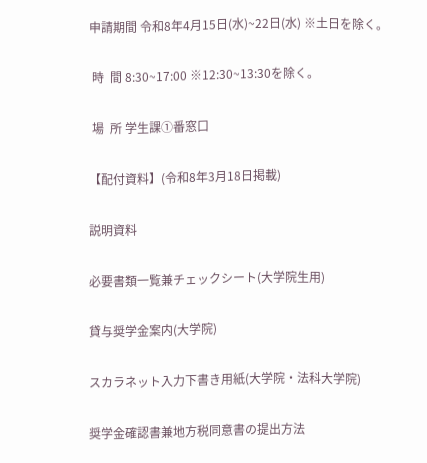申請期間 令和8年4月15日(水)~22日(水) ※土日を除く。

 時  間 8:30~17:00 ※12:30~13:30を除く。

 場  所 学生課①番窓口

【配付資料】(令和8年3月18日掲載)

説明資料

必要書類一覧兼チェックシート(大学院生用)

貸与奨学金案内(大学院)

スカラネット入力下書き用紙(大学院・法科大学院)

奨学金確認書兼地方税同意書の提出方法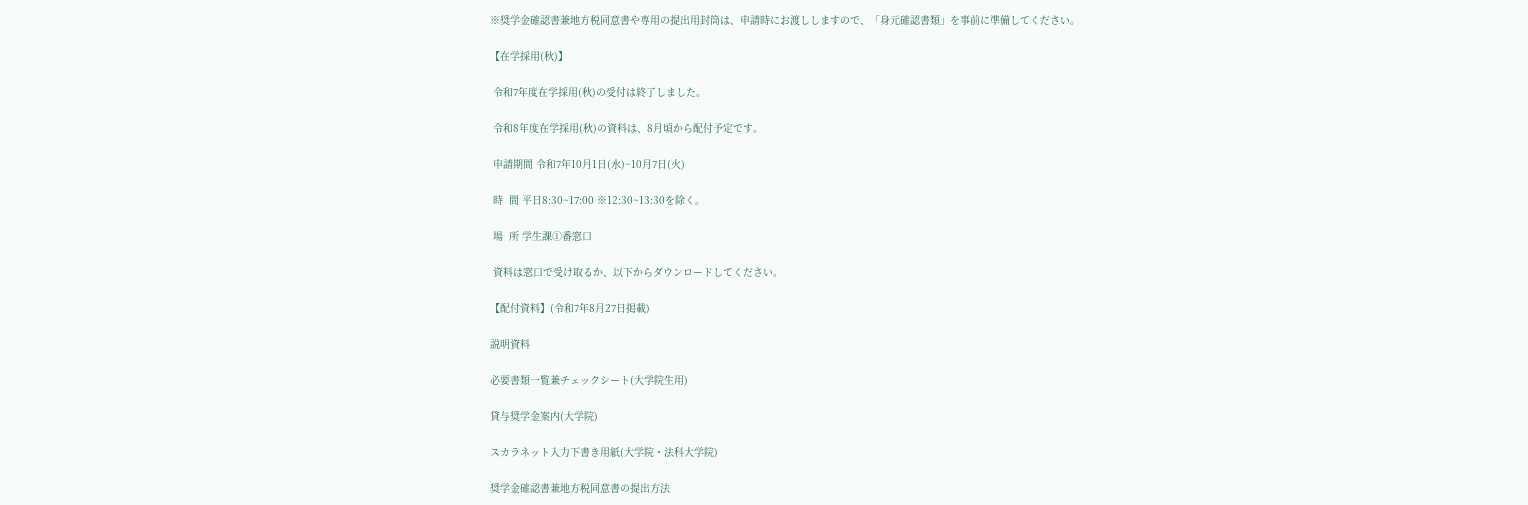※奨学金確認書兼地方税同意書や専用の提出用封筒は、申請時にお渡ししますので、「身元確認書類」を事前に準備してください。

【在学採用(秋)】

 令和7年度在学採用(秋)の受付は終了しました。

 令和8年度在学採用(秋)の資料は、8月頃から配付予定です。

 申請期間 令和7年10月1日(水)~10月7日(火)

 時  間 平日8:30~17:00 ※12:30~13:30を除く。

 場  所 学生課①番窓口

 資料は窓口で受け取るか、以下からダウンロードしてください。

【配付資料】(令和7年8月27日掲載)

説明資料

必要書類一覧兼チェックシート(大学院生用)

貸与奨学金案内(大学院)

スカラネット入力下書き用紙(大学院・法科大学院)

奨学金確認書兼地方税同意書の提出方法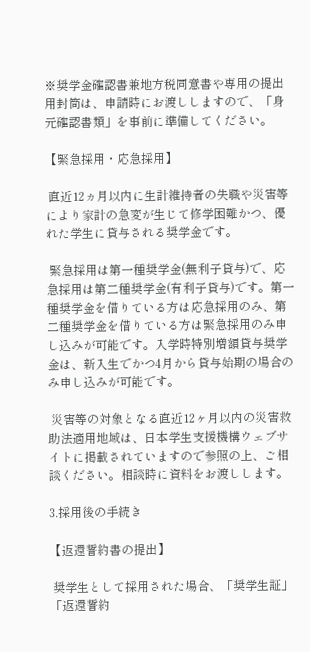※奨学金確認書兼地方税同意書や専用の提出用封筒は、申請時にお渡ししますので、「身元確認書類」を事前に準備してください。

【緊急採用・応急採用】

 直近12ヵ月以内に生計維持者の失職や災害等により家計の急変が生じて修学困難かつ、優れた学生に貸与される奨学金です。

 緊急採用は第一種奨学金(無利子貸与)で、応急採用は第二種奨学金(有利子貸与)です。第一種奨学金を借りている方は応急採用のみ、第二種奨学金を借りている方は緊急採用のみ申し込みが可能です。入学時特別増額貸与奨学金は、新入生でかつ4月から貸与始期の場合のみ申し込みが可能です。

 災害等の対象となる直近12ヶ月以内の災害救助法適用地域は、日本学生支援機構ウェブサイトに掲載されていますので参照の上、ご相談ください。相談時に資料をお渡しします。

3.採用後の手続き

【返還誓約書の提出】

 奨学生として採用された場合、「奨学生証」「返還誓約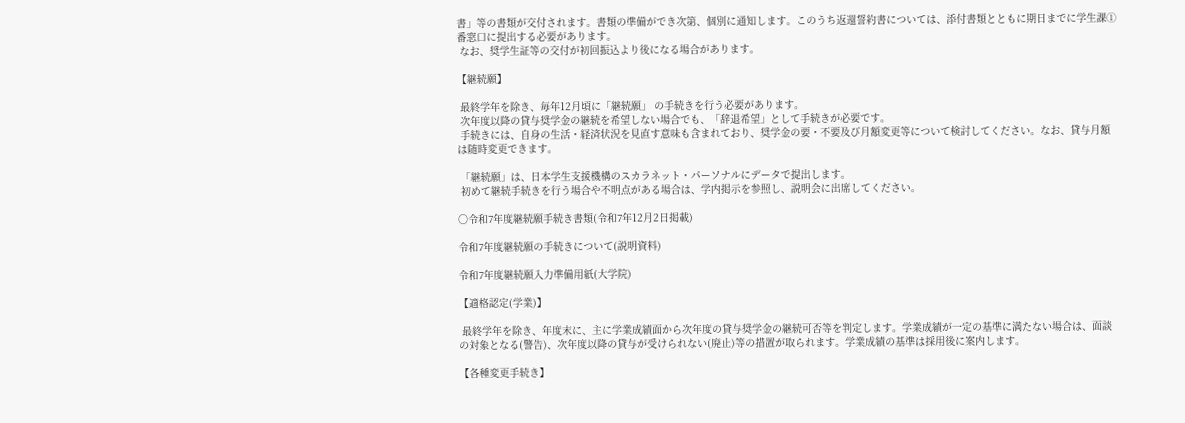書」等の書類が交付されます。書類の準備ができ次第、個別に通知します。このうち返還誓約書については、添付書類とともに期日までに学生課①番窓口に提出する必要があります。
 なお、奨学生証等の交付が初回振込より後になる場合があります。

【継続願】

 最終学年を除き、毎年12月頃に「継続願」 の手続きを行う必要があります。
 次年度以降の貸与奨学金の継続を希望しない場合でも、「辞退希望」として手続きが必要です。
 手続きには、自身の生活・経済状況を見直す意味も含まれており、奨学金の要・不要及び月額変更等について検討してください。なお、貸与月額は随時変更できます。

 「継続願」は、日本学生支援機構のスカラネット・パーソナルにデータで提出します。
 初めて継続手続きを行う場合や不明点がある場合は、学内掲示を参照し、説明会に出席してください。

〇令和7年度継続願手続き書類(令和7年12月2日掲載)

令和7年度継続願の手続きについて(説明資料)

令和7年度継続願入力準備用紙(大学院)

【適格認定(学業)】

 最終学年を除き、年度末に、主に学業成績面から次年度の貸与奨学金の継続可否等を判定します。学業成績が一定の基準に満たない場合は、面談の対象となる(警告)、次年度以降の貸与が受けられない(廃止)等の措置が取られます。学業成績の基準は採用後に案内します。

【各種変更手続き】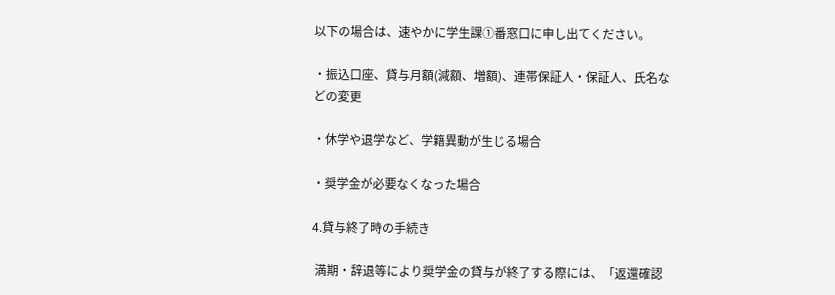以下の場合は、速やかに学生課①番窓口に申し出てください。

・振込口座、貸与月額(減額、増額)、連帯保証人・保証人、氏名などの変更

・休学や退学など、学籍異動が生じる場合

・奨学金が必要なくなった場合

4.貸与終了時の手続き

 満期・辞退等により奨学金の貸与が終了する際には、「返還確認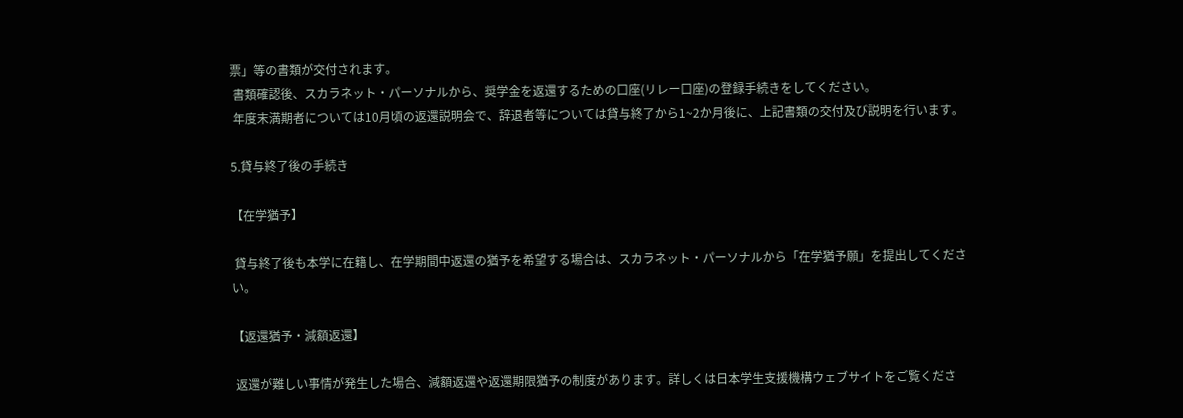票」等の書類が交付されます。
 書類確認後、スカラネット・パーソナルから、奨学金を返還するための口座(リレー口座)の登録手続きをしてください。
 年度末満期者については10月頃の返還説明会で、辞退者等については貸与終了から1~2か月後に、上記書類の交付及び説明を行います。

5.貸与終了後の手続き

【在学猶予】

 貸与終了後も本学に在籍し、在学期間中返還の猶予を希望する場合は、スカラネット・パーソナルから「在学猶予願」を提出してください。

【返還猶予・減額返還】

 返還が難しい事情が発生した場合、減額返還や返還期限猶予の制度があります。詳しくは日本学生支援機構ウェブサイトをご覧くださ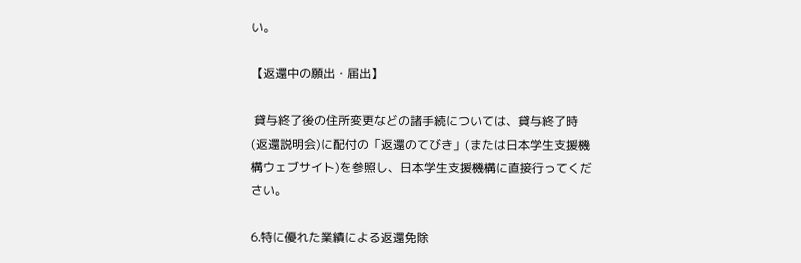い。

【返還中の願出・届出】

 貸与終了後の住所変更などの諸手続については、貸与終了時(返還説明会)に配付の「返還のてびき」(または日本学生支援機構ウェブサイト)を参照し、日本学生支援機構に直接行ってください。

6.特に優れた業績による返還免除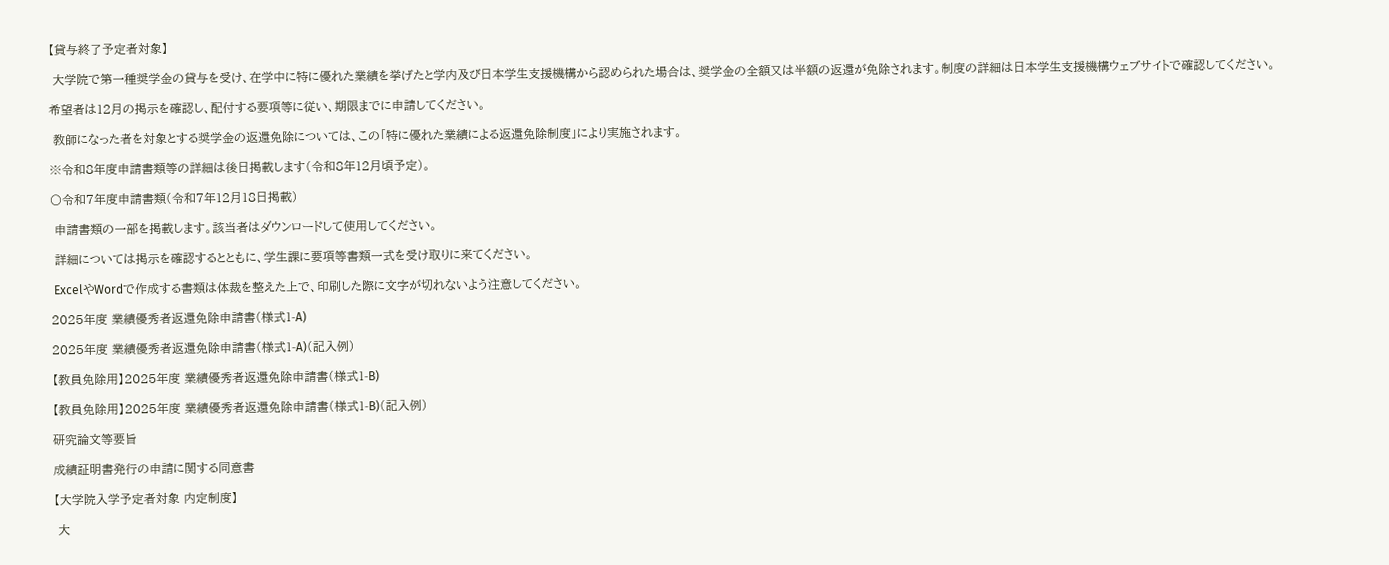【貸与終了予定者対象】

 大学院で第一種奨学金の貸与を受け、在学中に特に優れた業績を挙げたと学内及び日本学生支援機構から認められた場合は、奨学金の全額又は半額の返還が免除されます。制度の詳細は日本学生支援機構ウェブサイトで確認してください。

希望者は12月の掲示を確認し、配付する要項等に従い、期限までに申請してください。

 教師になった者を対象とする奨学金の返還免除については、この「特に優れた業績による返還免除制度」により実施されます。

※令和8年度申請書類等の詳細は後日掲載します(令和8年12月頃予定)。

〇令和7年度申請書類(令和7年12月18日掲載)

 申請書類の一部を掲載します。該当者はダウンロードして使用してください。

 詳細については掲示を確認するとともに、学生課に要項等書類一式を受け取りに来てください。

 ExcelやWordで作成する書類は体裁を整えた上で、印刷した際に文字が切れないよう注意してください。

2025年度 業績優秀者返還免除申請書(様式1-A)

2025年度 業績優秀者返還免除申請書(様式1-A)(記入例)

【教員免除用】2025年度 業績優秀者返還免除申請書(様式1-B)

【教員免除用】2025年度 業績優秀者返還免除申請書(様式1-B)(記入例)

研究論文等要旨

成績証明書発行の申請に関する同意書

【大学院入学予定者対象 内定制度】

 大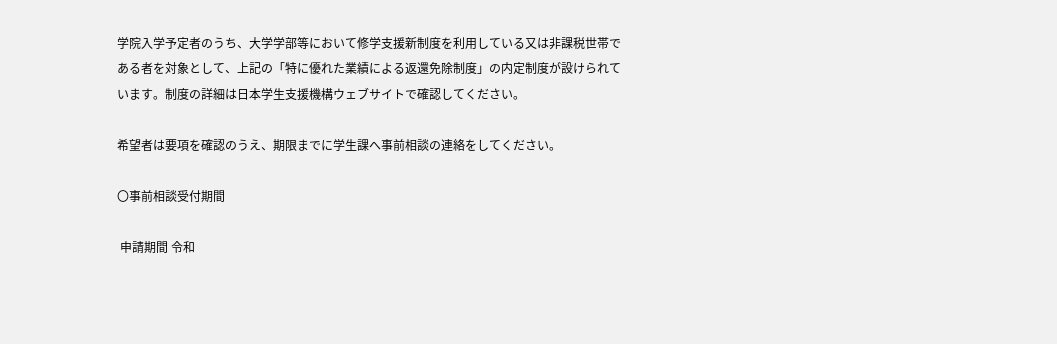学院入学予定者のうち、大学学部等において修学支援新制度を利用している又は非課税世帯である者を対象として、上記の「特に優れた業績による返還免除制度」の内定制度が設けられています。制度の詳細は日本学生支援機構ウェブサイトで確認してください。

希望者は要項を確認のうえ、期限までに学生課へ事前相談の連絡をしてください。

〇事前相談受付期間

 申請期間 令和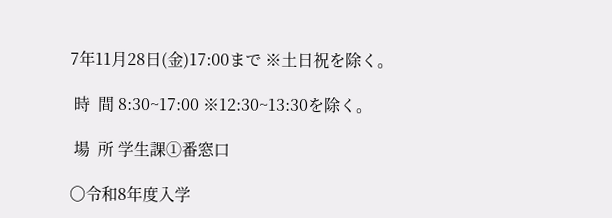7年11月28日(金)17:00まで ※土日祝を除く。

 時  間 8:30~17:00 ※12:30~13:30を除く。

 場  所 学生課①番窓口

〇令和8年度入学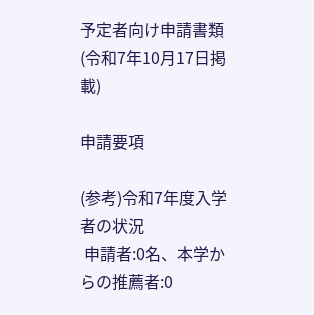予定者向け申請書類(令和7年10月17日掲載)

申請要項

(参考)令和7年度入学者の状況
 申請者:0名、本学からの推薦者:0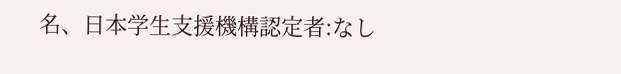名、日本学生支援機構認定者:なし